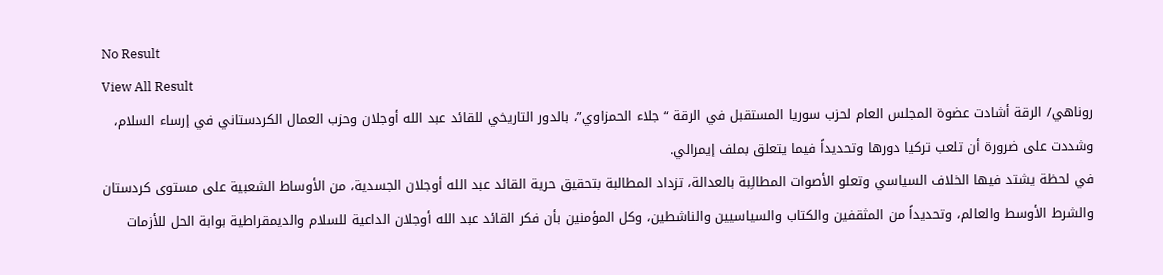No Result
View All Result
روناهي/ الرقة أشادت عضوة المجلس العام لحزب سوريا المستقبل في الرقة “جلاء الحمزاوي”، بالدور التاريخي للقائد عبد الله أوجلان وحزب العمال الكردستاني في إرساء السلام، وشددت على ضرورة أن تلعب تركيا دورها وتحديداً فيما يتعلق بملف إيمرالي.
في لحظة يشتد فيها الخلاف السياسي وتعلو الأصوات المطالِبة بالعدالة، تزداد المطالبة بتحقيق حرية القائد عبد الله أوجلان الجسدية، من الأوساط الشعبية على مستوى كردستان والشرط الأوسط والعالم، وتحديداً من المثقفين والكتاب والسياسيين والناشطين، وكل المؤمنين بأن فكر القائد عبد الله أوجلان الداعية للسلام والديمقراطية بوابة الحل للأزمات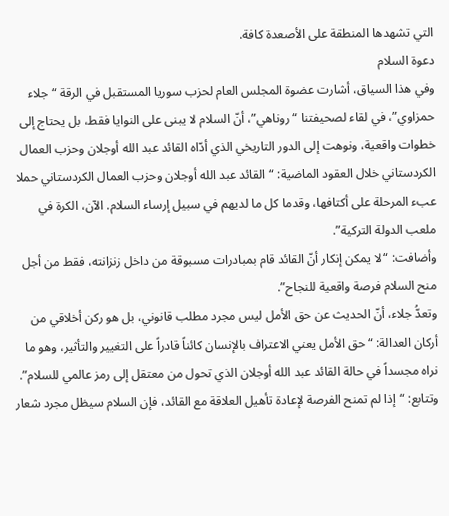التي تشهدها المنطقة على الأصعدة كافة.
دعوة السلام
وفي هذا السياق، أشارت عضوة المجلس العام لحزب سوريا المستقبل في الرقة “جلاء حمزاوي”، في لقاء لصحيفتنا “روناهي”، أنّ السلام لا يبنى على النوايا فقط، بل يحتاج إلى خطوات واقعية، ونوهت إلى الدور التاريخي الذي أدّاه القائد عبد الله أوجلان وحزب العمال الكردستاني خلال العقود الماضية: “القائد عبد الله أوجلان وحزب العمال الكردستاني حملا عبء المرحلة على أكتافها، وقدما كل ما لديهم في سبيل إرساء السلام. الآن، الكرة في ملعب الدولة التركية”.
وأضافت: “لا يمكن إنكار أنّ القائد قام بمبادرات مسبوقة من داخل زنزانته، فقط من أجل منح السلام فرصة واقعية للنجاح”.
وتعدُّ جلاء، أنّ الحديث عن حق الأمل ليس مجرد مطلب قانوني، بل هو ركن أخلاقي من أركان العدالة: “حق الأمل يعني الاعتراف بالإنسان كائناً قادراً على التغيير والتأثير، وهو ما نراه مجسداً في حالة القائد عبد الله أوجلان الذي تحول من معتقل إلى رمز عالمي للسلام”.
وتتابع: “إذا لم تمنح الفرصة لإعادة تأهيل العلاقة مع القائد، فإن السلام سيظل مجرد شعار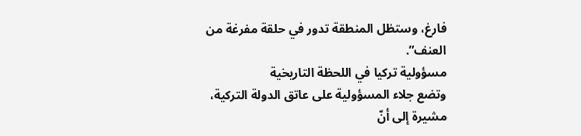فارغ، وستظل المنطقة تدور في حلقة مفرغة من العنف”.
مسؤولية تركيا في اللحظة التاريخية
وتضع جلاء المسؤولية على عاتق الدولة التركية، مشيرة إلى أنّ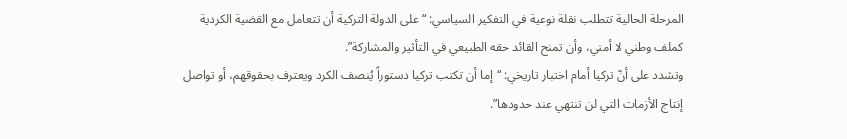المرحلة الحالية تتطلب نقلة نوعية في التفكير السياسي: “على الدولة التركية أن تتعامل مع القضية الكردية كملف وطني لا أمني، وأن تمنح القائد حقه الطبيعي في التأثير والمشاركة”.
وتشدد على أنّ تركيا أمام اختبار تاريخي: “إما أن تكتب تركيا دستوراً يُنصف الكرد ويعترف بحقوقهم، أو تواصل إنتاج الأزمات التي لن تنتهي عند حدودها”.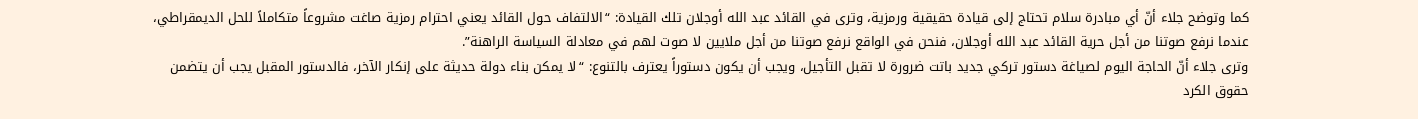كما وتوضح جلاء أنّ أي مبادرة سلام تحتاج إلى قيادة حقيقية ورمزية، وترى في القائد عبد الله أوجلان تلك القيادة: “الالتفاف حول القائد يعني احترام رمزية صاغت مشروعاً متكاملاً للحل الديمقراطي، عندما نرفع صوتنا من أجل حرية القائد عبد الله أوجلان، فنحن في الواقع نرفع صوتنا من أجل ملايين لا صوت لهم في معادلة السياسة الراهنة”.
وترى جلاء أنّ الحاجة اليوم لصياغة دستور تركي جديد باتت ضرورة لا تقبل التأجيل، ويجب أن يكون دستوراً يعترف بالتنوع: “لا يمكن بناء دولة حديثة على إنكار الآخر، فالدستور المقبل يجب أن يتضمن حقوق الكرد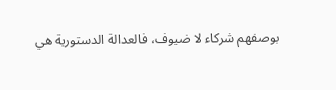بوصفهم شركاء لا ضيوف، فالعدالة الدستورية هي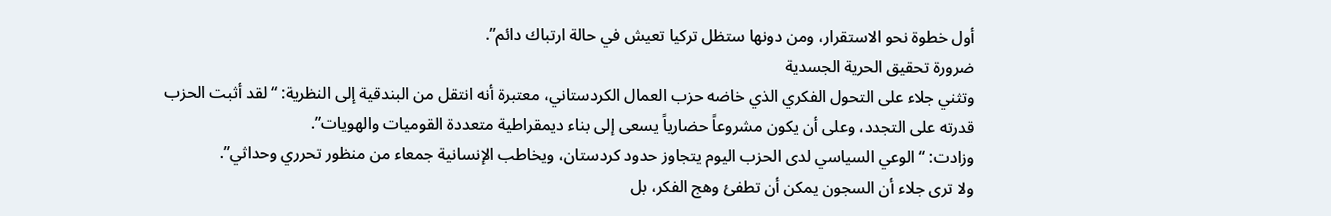أول خطوة نحو الاستقرار، ومن دونها ستظل تركيا تعيش في حالة ارتباك دائم”.
ضرورة تحقيق الحرية الجسدية
وتثني جلاء على التحول الفكري الذي خاضه حزب العمال الكردستاني، معتبرة أنه انتقل من البندقية إلى النظرية: “لقد أثبت الحزب قدرته على التجدد، وعلى أن يكون مشروعاً حضارياً يسعى إلى بناء ديمقراطية متعددة القوميات والهويات”.
وزادت: “الوعي السياسي لدى الحزب اليوم يتجاوز حدود كردستان، ويخاطب الإنسانية جمعاء من منظور تحرري وحداثي”.
ولا ترى جلاء أن السجون يمكن أن تطفئ وهج الفكر، بل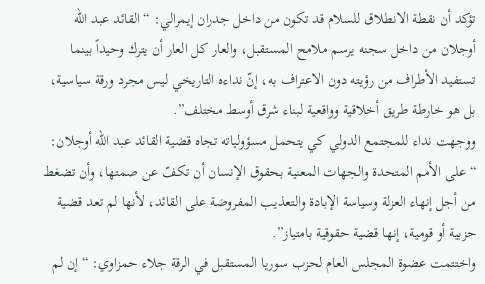تؤكد أن نقطة الانطلاق للسلام قد تكون من داخل جدران إيمرالي: “القائد عبد الله أوجلان من داخل سجنه يرسم ملامح المستقبل، والعار كل العار أن يترك وحيداً بينما تستفيد الأطراف من رؤيته دون الاعتراف به، إنّ نداءه التاريخي ليس مجرد ورقة سياسية، بل هو خارطة طريق أخلاقية وواقعية لبناء شرق أوسط مختلف”.
ووجهت نداء للمجتمع الدولي كي يتحمل مسؤولياته تجاه قضية القائد عبد الله أوجلان: “على الأمم المتحدة والجهات المعنية بحقوق الإنسان أن تكفّ عن صمتها، وأن تضغط من أجل إنهاء العزلة وسياسة الإبادة والتعذيب المفروضة على القائد، لأنها لم تعد قضية حزبية أو قومية، إنها قضية حقوقية بامتياز”.
واختتمت عضوة المجلس العام لحزب سوريا المستقبل في الرقة جلاء حمزاوي: “إن لم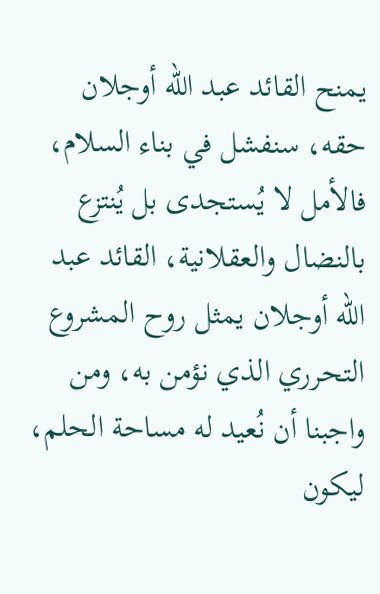يمنح القائد عبد الله أوجلان حقه، سنفشل في بناء السلام، فالأمل لا يُستجدى بل يُنتزع بالنضال والعقلانية، القائد عبد الله أوجلان يمثل روح المشروع التحرري الذي نؤمن به، ومن واجبنا أن نُعيد له مساحة الحلم، ليكون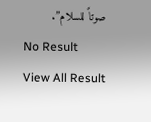صوتاً للسلام”.
No Result
View All Result